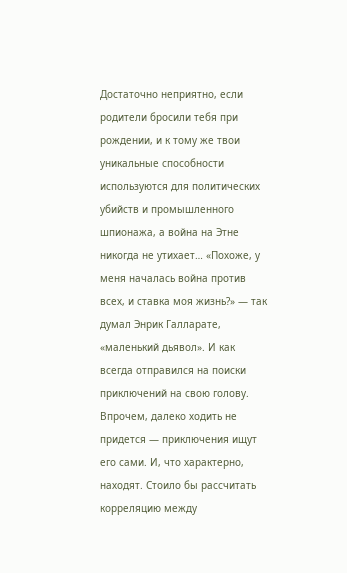Достаточно неприятно, если родители бросили тебя при рождении, и к тому же твои уникальные способности используются для политических убийств и промышленного шпионажа, а война на Этне никогда не утихает… «Похоже, у меня началась война против всех, и ставка моя жизнь?» — так думал Энрик Галларате, «маленький дьявол». И как всегда отправился на поиски приключений на свою голову. Впрочем, далеко ходить не придется — приключения ищут его сами. И, что характерно, находят. Стоило бы рассчитать корреляцию между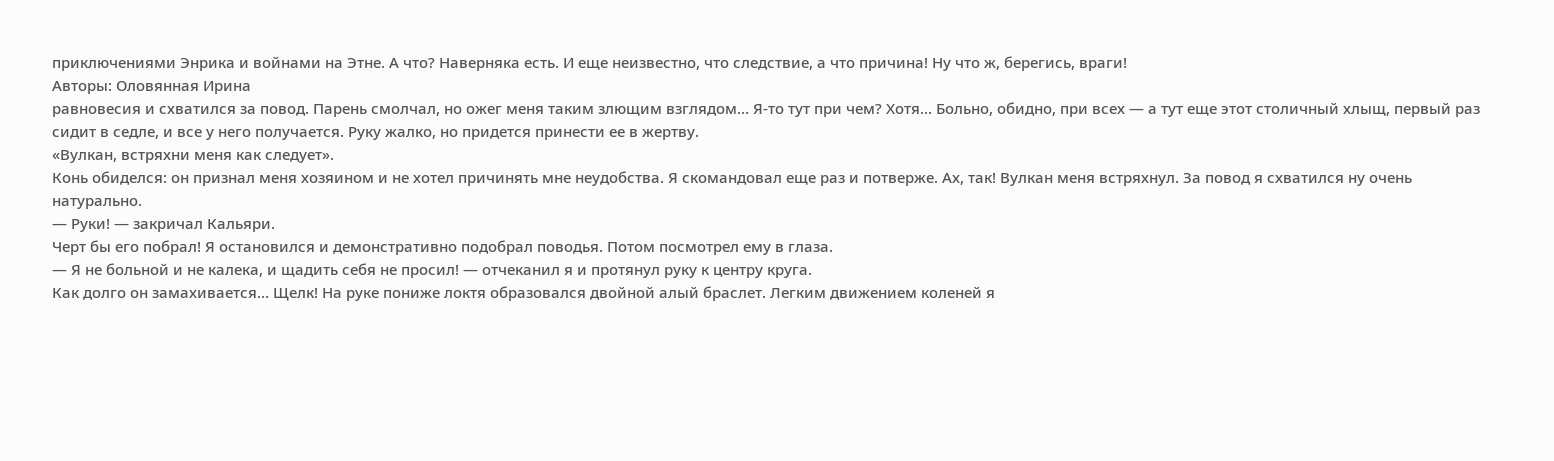приключениями Энрика и войнами на Этне. А что? Наверняка есть. И еще неизвестно, что следствие, а что причина! Ну что ж, берегись, враги!
Авторы: Оловянная Ирина
равновесия и схватился за повод. Парень смолчал, но ожег меня таким злющим взглядом… Я-то тут при чем? Хотя… Больно, обидно, при всех — а тут еще этот столичный хлыщ, первый раз сидит в седле, и все у него получается. Руку жалко, но придется принести ее в жертву.
«Вулкан, встряхни меня как следует».
Конь обиделся: он признал меня хозяином и не хотел причинять мне неудобства. Я скомандовал еще раз и потверже. Ах, так! Вулкан меня встряхнул. За повод я схватился ну очень натурально.
— Руки! — закричал Кальяри.
Черт бы его побрал! Я остановился и демонстративно подобрал поводья. Потом посмотрел ему в глаза.
— Я не больной и не калека, и щадить себя не просил! — отчеканил я и протянул руку к центру круга.
Как долго он замахивается… Щелк! На руке пониже локтя образовался двойной алый браслет. Легким движением коленей я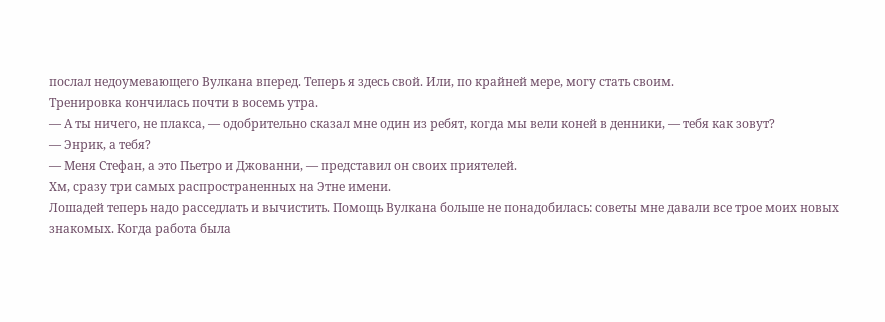послал недоумевающего Вулкана вперед. Теперь я здесь свой. Или, по крайней мере, могу стать своим.
Тренировка кончилась почти в восемь утра.
— А ты ничего, не плакса, — одобрительно сказал мне один из ребят, когда мы вели коней в денники, — тебя как зовут?
— Энрик, а тебя?
— Меня Стефан, а это Пьетро и Джованни, — представил он своих приятелей.
Хм, сразу три самых распространенных на Этне имени.
Лошадей теперь надо расседлать и вычистить. Помощь Вулкана больше не понадобилась: советы мне давали все трое моих новых знакомых. Когда работа была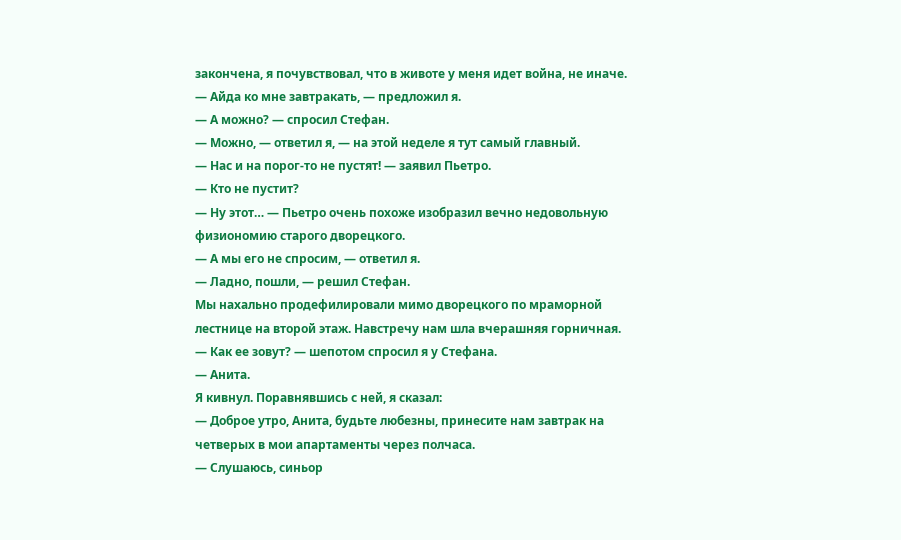закончена, я почувствовал, что в животе у меня идет война, не иначе.
— Айда ко мне завтракать, — предложил я.
— А можно? — спросил Стефан.
— Можно, — ответил я, — на этой неделе я тут самый главный.
— Нас и на порог-то не пустят! — заявил Пьетро.
— Кто не пустит?
— Ну этот… — Пьетро очень похоже изобразил вечно недовольную физиономию старого дворецкого.
— А мы его не спросим, — ответил я.
— Ладно, пошли, — решил Стефан.
Мы нахально продефилировали мимо дворецкого по мраморной лестнице на второй этаж. Навстречу нам шла вчерашняя горничная.
— Как ее зовут? — шепотом спросил я у Стефана.
— Анита.
Я кивнул. Поравнявшись с ней, я сказал:
— Доброе утро, Анита, будьте любезны, принесите нам завтрак на четверых в мои апартаменты через полчаса.
— Слушаюсь, синьор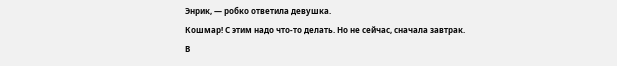Энрик, — робко ответила девушка.
Кошмар! С этим надо что-то делать. Но не сейчас, сначала завтрак.
В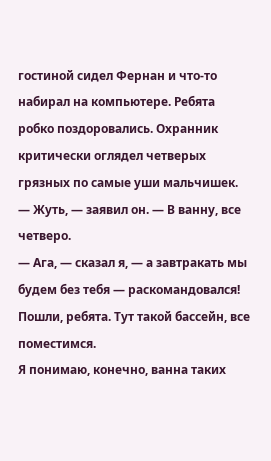гостиной сидел Фернан и что-то набирал на компьютере. Ребята робко поздоровались. Охранник критически оглядел четверых грязных по самые уши мальчишек.
— Жуть, — заявил он. — В ванну, все четверо.
— Ага, — сказал я, — а завтракать мы будем без тебя — раскомандовался! Пошли, ребята. Тут такой бассейн, все поместимся.
Я понимаю, конечно, ванна таких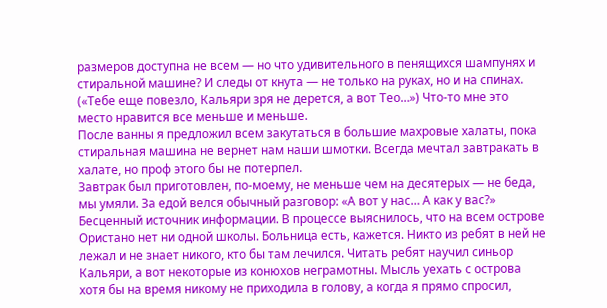размеров доступна не всем — но что удивительного в пенящихся шампунях и стиральной машине? И следы от кнута — не только на руках, но и на спинах. («Тебе еще повезло, Кальяри зря не дерется, а вот Тео…») Что-то мне это место нравится все меньше и меньше.
После ванны я предложил всем закутаться в большие махровые халаты, пока стиральная машина не вернет нам наши шмотки. Всегда мечтал завтракать в халате, но проф этого бы не потерпел.
Завтрак был приготовлен, по-моему, не меньше чем на десятерых — не беда, мы умяли. За едой велся обычный разговор: «А вот у нас… А как у вас?» Бесценный источник информации. В процессе выяснилось, что на всем острове Ористано нет ни одной школы. Больница есть, кажется. Никто из ребят в ней не лежал и не знает никого, кто бы там лечился. Читать ребят научил синьор Кальяри, а вот некоторые из конюхов неграмотны. Мысль уехать с острова хотя бы на время никому не приходила в голову, а когда я прямо спросил,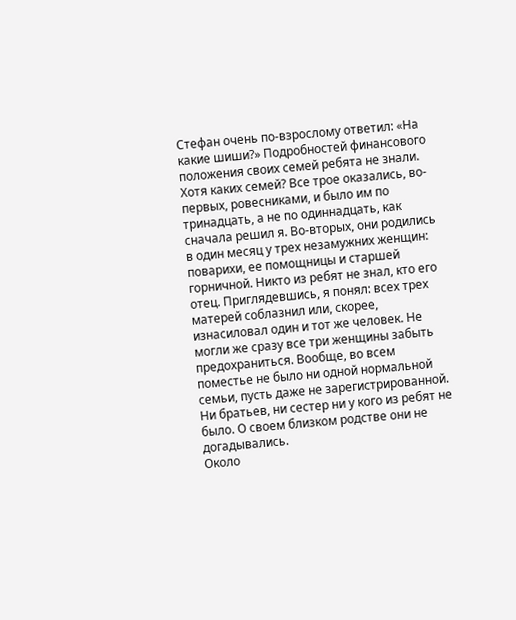Стефан очень по-взрослому ответил: «На какие шиши?» Подробностей финансового положения своих семей ребята не знали. Хотя каких семей? Все трое оказались, во-первых, ровесниками, и было им по тринадцать, а не по одиннадцать, как сначала решил я. Во-вторых, они родились в один месяц у трех незамужних женщин: поварихи, ее помощницы и старшей горничной. Никто из ребят не знал, кто его отец. Приглядевшись, я понял: всех трех матерей соблазнил или, скорее, изнасиловал один и тот же человек. Не могли же сразу все три женщины забыть предохраниться. Вообще, во всем поместье не было ни одной нормальной семьи, пусть даже не зарегистрированной. Ни братьев, ни сестер ни у кого из ребят не было. О своем близком родстве они не догадывались.
Около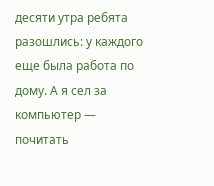десяти утра ребята разошлись: у каждого еще была работа по дому. А я сел за компьютер — почитать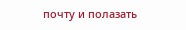почту и полазать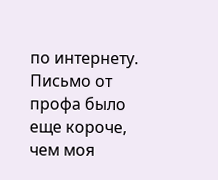по интернету.
Письмо от профа было еще короче, чем моя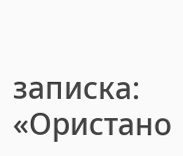записка: «Ористано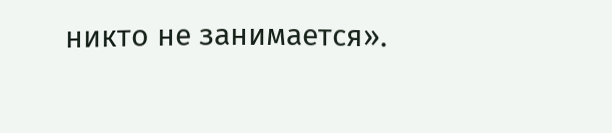никто не занимается».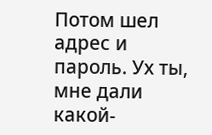Потом шел адрес и пароль. Ух ты, мне дали какой-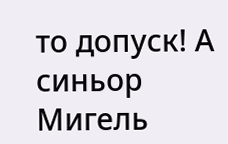то допуск! А синьор Мигель